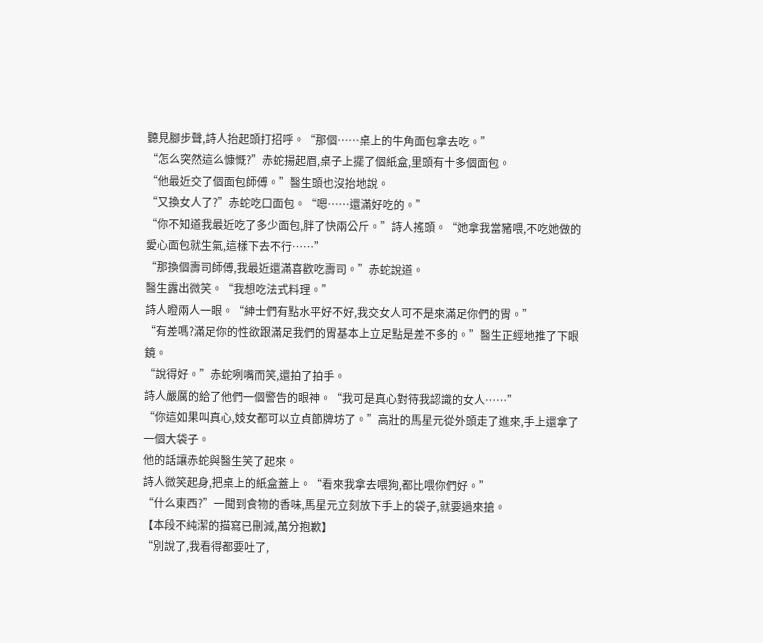聽見腳步聲,詩人抬起頭打招呼。“那個……桌上的牛角面包拿去吃。”
“怎么突然這么慷慨?”赤蛇揚起眉,桌子上擺了個紙盒,里頭有十多個面包。
“他最近交了個面包師傅。”醫生頭也沒抬地說。
“又換女人了?”赤蛇吃口面包。“嗯……還滿好吃的。”
“你不知道我最近吃了多少面包,胖了快兩公斤。”詩人搖頭。“她拿我當豬喂,不吃她做的愛心面包就生氣,這樣下去不行……”
“那換個壽司師傅,我最近還滿喜歡吃壽司。”赤蛇說道。
醫生露出微笑。“我想吃法式料理。”
詩人瞪兩人一眼。“紳士們有點水平好不好,我交女人可不是來滿足你們的胃。”
“有差嗎?滿足你的性欲跟滿足我們的胃基本上立足點是差不多的。”醫生正經地推了下眼鏡。
“說得好。”赤蛇咧嘴而笑,還拍了拍手。
詩人嚴厲的給了他們一個警告的眼神。“我可是真心對待我認識的女人……”
“你這如果叫真心,妓女都可以立貞節牌坊了。”高壯的馬星元從外頭走了進來,手上還拿了一個大袋子。
他的話讓赤蛇與醫生笑了起來。
詩人微笑起身,把桌上的紙盒蓋上。“看來我拿去喂狗,都比喂你們好。”
“什么東西?”一聞到食物的香味,馬星元立刻放下手上的袋子,就要過來搶。
【本段不純潔的描寫已刪減,萬分抱歉】
“別說了,我看得都要吐了,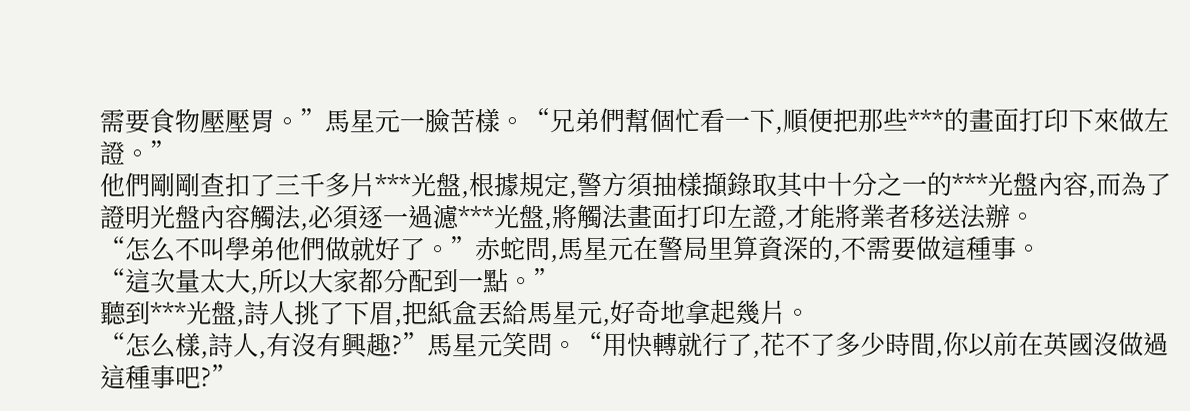需要食物壓壓胃。”馬星元一臉苦樣。“兄弟們幫個忙看一下,順便把那些***的畫面打印下來做左證。”
他們剛剛查扣了三千多片***光盤,根據規定,警方須抽樣擷錄取其中十分之一的***光盤內容,而為了證明光盤內容觸法,必須逐一過濾***光盤,將觸法畫面打印左證,才能將業者移送法辦。
“怎么不叫學弟他們做就好了。”赤蛇問,馬星元在警局里算資深的,不需要做這種事。
“這次量太大,所以大家都分配到一點。”
聽到***光盤,詩人挑了下眉,把紙盒丟給馬星元,好奇地拿起幾片。
“怎么樣,詩人,有沒有興趣?”馬星元笑問。“用快轉就行了,花不了多少時間,你以前在英國沒做過這種事吧?”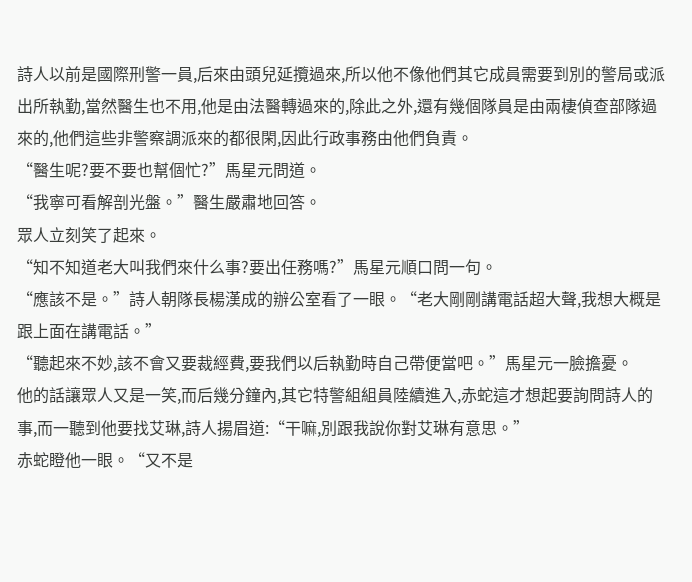詩人以前是國際刑警一員,后來由頭兒延攬過來,所以他不像他們其它成員需要到別的警局或派出所執勤,當然醫生也不用,他是由法醫轉過來的,除此之外,還有幾個隊員是由兩棲偵查部隊過來的,他們這些非警察調派來的都很閑,因此行政事務由他們負責。
“醫生呢?要不要也幫個忙?”馬星元問道。
“我寧可看解剖光盤。”醫生嚴肅地回答。
眾人立刻笑了起來。
“知不知道老大叫我們來什么事?要出任務嗎?”馬星元順口問一句。
“應該不是。”詩人朝隊長楊漢成的辦公室看了一眼。“老大剛剛講電話超大聲,我想大概是跟上面在講電話。”
“聽起來不妙,該不會又要裁經費,要我們以后執勤時自己帶便當吧。”馬星元一臉擔憂。
他的話讓眾人又是一笑,而后幾分鐘內,其它特警組組員陸續進入,赤蛇這才想起要詢問詩人的事,而一聽到他要找艾琳,詩人揚眉道:“干嘛,別跟我說你對艾琳有意思。”
赤蛇瞪他一眼。“又不是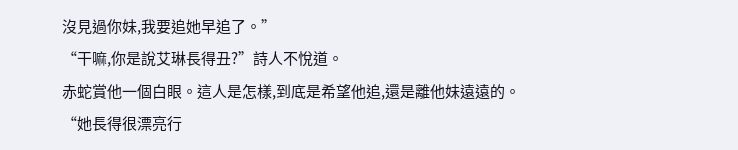沒見過你妹,我要追她早追了。”
“干嘛,你是說艾琳長得丑?”詩人不悅道。
赤蛇賞他一個白眼。這人是怎樣,到底是希望他追,還是離他妹遠遠的。
“她長得很漂亮行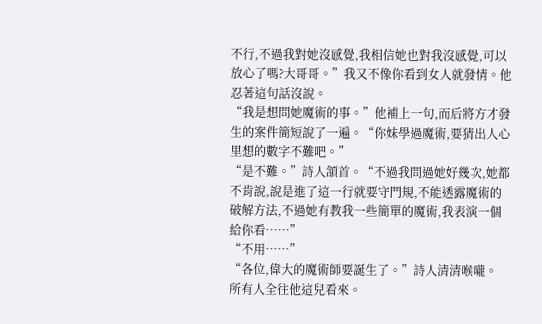不行,不過我對她沒感覺,我相信她也對我沒感覺,可以放心了嗎?大哥哥。”我又不像你看到女人就發情。他忍著這句話沒說。
“我是想問她魔術的事。”他補上一句,而后將方才發生的案件簡短說了一遍。“你妹學過魔術,要猜出人心里想的數字不難吧。”
“是不難。”詩人頷首。“不過我問過她好幾次,她都不肯說,說是進了這一行就要守門規,不能透露魔術的破解方法,不過她有教我一些簡單的魔術,我表演一個給你看……”
“不用……”
“各位,偉大的魔術師要誕生了。”詩人清清喉嚨。
所有人全往他這兒看來。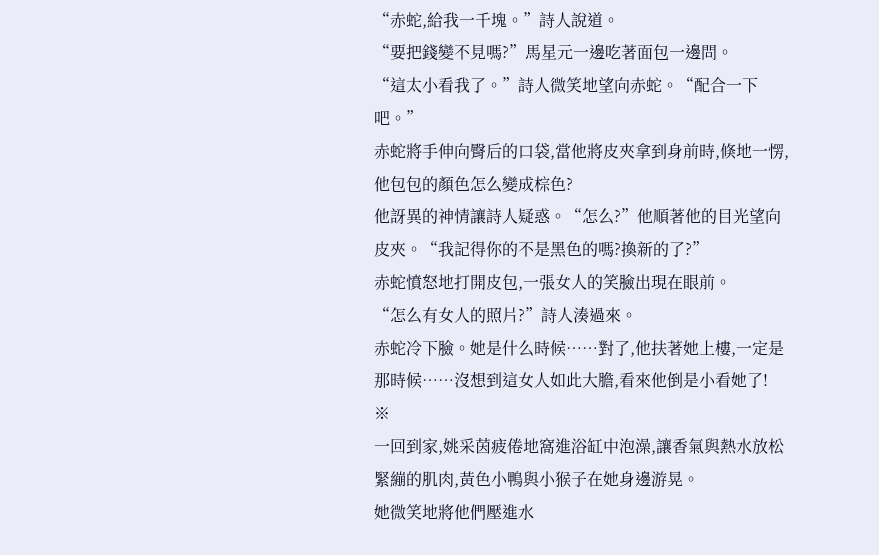“赤蛇,給我一千塊。”詩人說道。
“要把錢變不見嗎?”馬星元一邊吃著面包一邊問。
“這太小看我了。”詩人微笑地望向赤蛇。“配合一下吧。”
赤蛇將手伸向臀后的口袋,當他將皮夾拿到身前時,倏地一愣,他包包的顏色怎么變成棕色?
他訝異的神情讓詩人疑惑。“怎么?”他順著他的目光望向皮夾。“我記得你的不是黑色的嗎?換新的了?”
赤蛇憤怒地打開皮包,一張女人的笑臉出現在眼前。
“怎么有女人的照片?”詩人湊過來。
赤蛇冷下臉。她是什么時候……對了,他扶著她上樓,一定是那時候……沒想到這女人如此大膽,看來他倒是小看她了!
※
一回到家,姚采茵疲倦地窩進浴缸中泡澡,讓香氣與熱水放松緊繃的肌肉,黃色小鴨與小猴子在她身邊游晃。
她微笑地將他們壓進水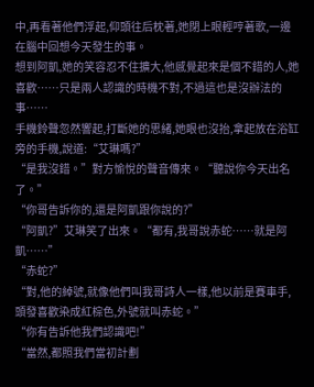中,再看著他們浮起,仰頭往后枕著,她閉上眼輕哼著歌,一邊在腦中回想今天發生的事。
想到阿凱,她的笑容忍不住擴大,他感覺起來是個不錯的人,她喜歡……只是兩人認識的時機不對,不過這也是沒辦法的事……
手機鈴聲忽然響起,打斷她的思緒,她眼也沒抬,拿起放在浴缸旁的手機,說道:“艾琳嗎?”
“是我沒錯。”對方愉悅的聲音傳來。“聽說你今天出名了。”
“你哥告訴你的,還是阿凱跟你說的?”
“阿凱?”艾琳笑了出來。“都有,我哥說赤蛇……就是阿凱……”
“赤蛇?”
“對,他的綽號,就像他們叫我哥詩人一樣,他以前是賽車手,頭發喜歡染成紅棕色,外號就叫赤蛇。”
“你有告訴他我們認識吧!”
“當然,都照我們當初計劃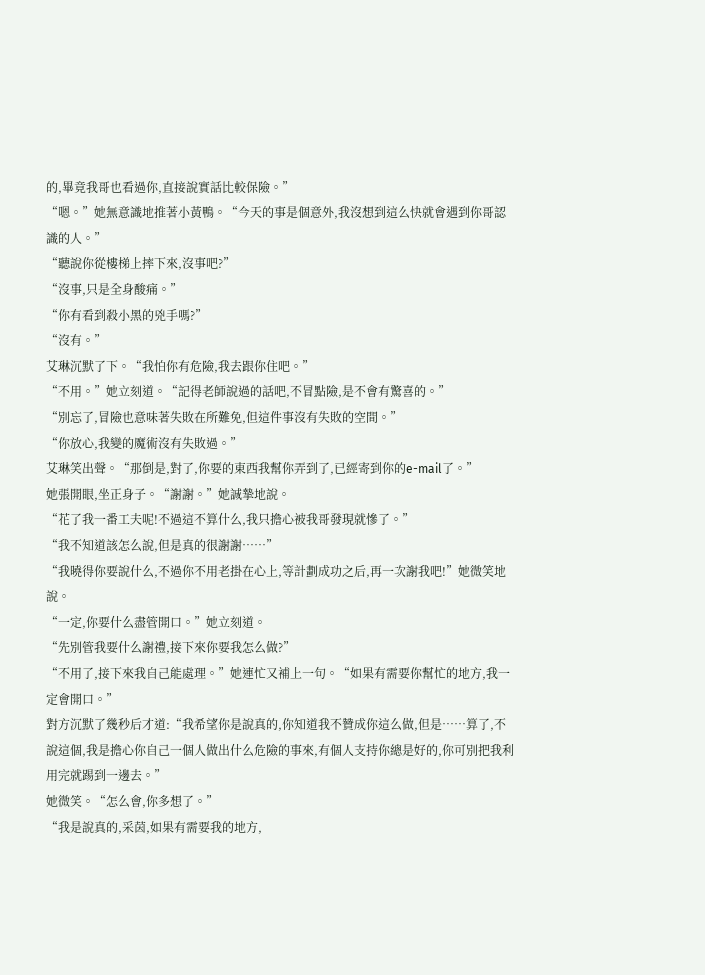的,畢竟我哥也看過你,直接說實話比較保險。”
“嗯。”她無意識地推著小黃鴨。“今天的事是個意外,我沒想到這么快就會遇到你哥認識的人。”
“聽說你從樓梯上摔下來,沒事吧?”
“沒事,只是全身酸痛。”
“你有看到殺小黑的兇手嗎?”
“沒有。”
艾琳沉默了下。“我怕你有危險,我去跟你住吧。”
“不用。”她立刻道。“記得老師說過的話吧,不冒點險,是不會有驚喜的。”
“別忘了,冒險也意味著失敗在所難免,但這件事沒有失敗的空間。”
“你放心,我變的魔術沒有失敗過。”
艾琳笑出聲。“那倒是,對了,你要的東西我幫你弄到了,已經寄到你的e-mail了。”
她張開眼,坐正身子。“謝謝。”她誠摯地說。
“花了我一番工夫呢!不過這不算什么,我只擔心被我哥發現就慘了。”
“我不知道該怎么說,但是真的很謝謝……”
“我曉得你要說什么,不過你不用老掛在心上,等計劃成功之后,再一次謝我吧!”她微笑地說。
“一定,你要什么盡管開口。”她立刻道。
“先別管我要什么謝禮,接下來你要我怎么做?”
“不用了,接下來我自己能處理。”她連忙又補上一句。“如果有需要你幫忙的地方,我一定會開口。”
對方沉默了幾秒后才道:“我希望你是說真的,你知道我不贊成你這么做,但是……算了,不說這個,我是擔心你自己一個人做出什么危險的事來,有個人支持你總是好的,你可別把我利用完就踢到一邊去。”
她微笑。“怎么會,你多想了。”
“我是說真的,采茵,如果有需要我的地方,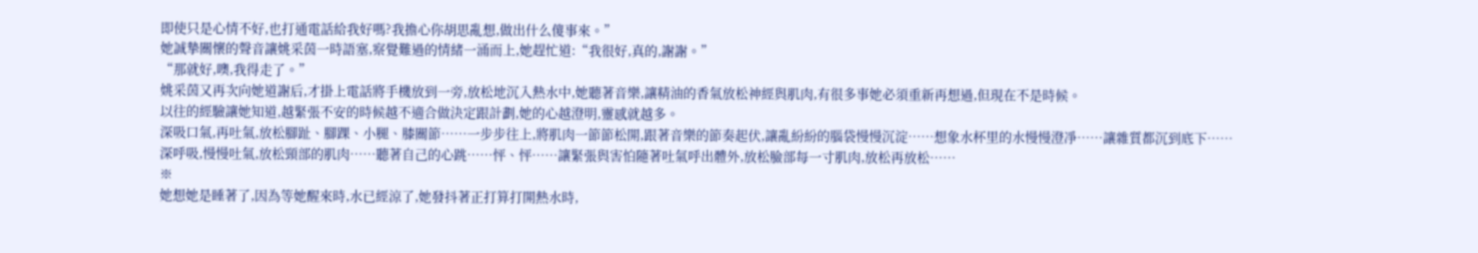即使只是心情不好,也打通電話給我好嗎?我擔心你胡思亂想,做出什么傻事來。”
她誠摯關懷的聲音讓姚采茵一時語塞,察覺難過的情緒一涌而上,她趕忙道:“我很好,真的,謝謝。”
“那就好,噢,我得走了。”
姚采茵又再次向她道謝后,才掛上電話將手機放到一旁,放松地沉入熱水中,她聽著音樂,讓精油的香氣放松神經與肌肉,有很多事她必須重新再想過,但現在不是時候。
以往的經驗讓她知道,越緊張不安的時候越不適合做決定跟計劃,她的心越澄明,靈感就越多。
深吸口氣,再吐氣,放松腳趾、腳踝、小腿、膝關節……一步步往上,將肌肉一節節松開,跟著音樂的節奏起伏,讓亂紛紛的腦袋慢慢沉淀……想象水杯里的水慢慢澄凈……讓雜質都沉到底下……
深呼吸,慢慢吐氣,放松頸部的肌肉……聽著自己的心跳……怦、怦……讓緊張與害怕隨著吐氣呼出體外,放松臉部每一寸肌肉,放松再放松……
※
她想她是睡著了,因為等她醒來時,水已經涼了,她發抖著正打算打開熱水時,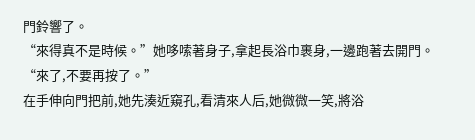門鈴響了。
“來得真不是時候。”她哆嗦著身子,拿起長浴巾裹身,一邊跑著去開門。“來了,不要再按了。”
在手伸向門把前,她先湊近窺孔,看清來人后,她微微一笑,將浴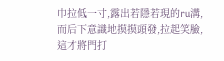巾拉低一寸,露出若隱若現的ru溝,而后下意識地摸摸頭發,拉起笑臉,這才將門打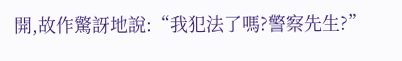開,故作驚訝地說:“我犯法了嗎?警察先生?”